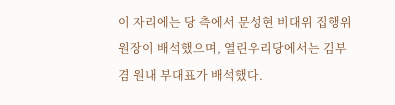이 자리에는 당 측에서 문성현 비대위 집행위원장이 배석했으며, 열린우리당에서는 김부겸 원내 부대표가 배석했다.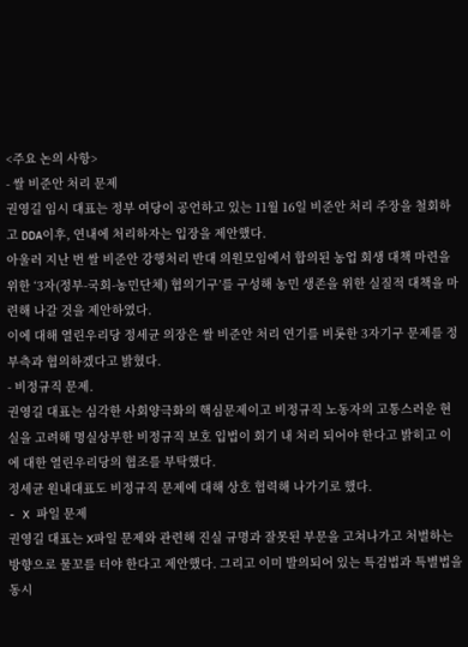<주요 논의 사항>
- 쌀 비준안 처리 문제
권영길 임시 대표는 정부 여당이 공언하고 있는 11월 16일 비준안 처리 주장을 철회하고 DDA이후, 연내에 처리하자는 입장을 제안했다.
아울러 지난 번 쌀 비준안 강행처리 반대 의원모임에서 합의된 농업 회생 대책 마련을 위한 ‘3자(정부-국회-농민단체) 협의기구’를 구성해 농민 생존을 위한 실질적 대책을 마련해 나갈 것을 제안하였다.
이에 대해 열린우리당 정세균 의장은 쌀 비준안 처리 연기를 비롯한 3자기구 문제를 정부측과 협의하겠다고 밝혔다.
- 비정규직 문제.
권영길 대표는 심각한 사회양극화의 핵심문제이고 비정규직 노동자의 고통스러운 현실을 고려해 명실상부한 비정규직 보호 입법이 회기 내 처리 되어야 한다고 밝히고 이에 대한 열린우리당의 협조를 부탁했다.
정세균 원내대표도 비정규직 문제에 대해 상호 협력해 나가기로 했다.
- X 파일 문제
권영길 대표는 X파일 문제와 관련해 진실 규명과 잘못된 부문을 고쳐나가고 처벌하는 방향으로 물꼬를 터야 한다고 제안했다. 그리고 이미 발의되어 있는 특검법과 특별법을 동시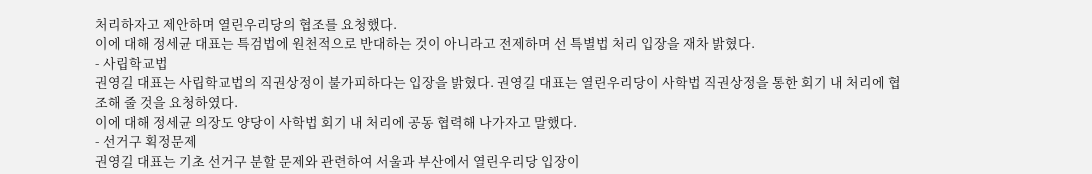처리하자고 제안하며 열린우리당의 협조를 요청했다.
이에 대해 정세균 대표는 특검법에 원천적으로 반대하는 것이 아니라고 전제하며 선 특별법 처리 입장을 재차 밝혔다.
- 사립학교법
권영길 대표는 사립학교법의 직권상정이 불가피하다는 입장을 밝혔다. 권영길 대표는 열린우리당이 사학법 직권상정을 통한 회기 내 처리에 협조해 줄 것을 요청하였다.
이에 대해 정세균 의장도 양당이 사학법 회기 내 처리에 공동 협력해 나가자고 말했다.
- 선거구 획정문제
권영길 대표는 기초 선거구 분할 문제와 관련하여 서울과 부산에서 열린우리당 입장이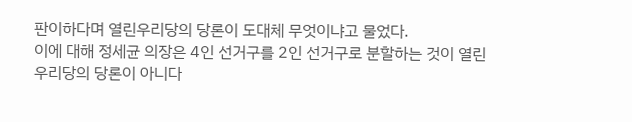판이하다며 열린우리당의 당론이 도대체 무엇이냐고 물었다.
이에 대해 정세균 의장은 4인 선거구를 2인 선거구로 분할하는 것이 열린우리당의 당론이 아니다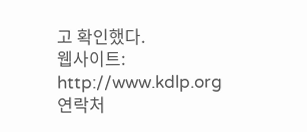고 확인했다.
웹사이트: http://www.kdlp.org
연락처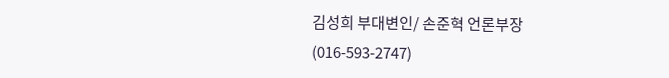김성희 부대변인/ 손준혁 언론부장(016-593-2747)